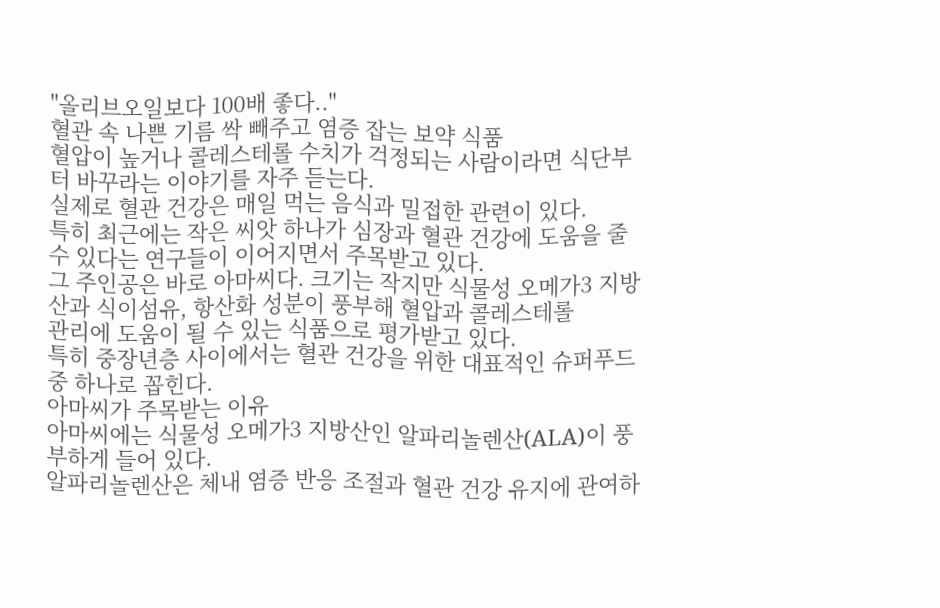"올리브오일보다 100배 좋다.."
혈관 속 나쁜 기름 싹 빼주고 염증 잡는 보약 식품
혈압이 높거나 콜레스테롤 수치가 걱정되는 사람이라면 식단부터 바꾸라는 이야기를 자주 듣는다.
실제로 혈관 건강은 매일 먹는 음식과 밀접한 관련이 있다.
특히 최근에는 작은 씨앗 하나가 심장과 혈관 건강에 도움을 줄 수 있다는 연구들이 이어지면서 주목받고 있다.
그 주인공은 바로 아마씨다. 크기는 작지만 식물성 오메가3 지방산과 식이섬유, 항산화 성분이 풍부해 혈압과 콜레스테롤
관리에 도움이 될 수 있는 식품으로 평가받고 있다.
특히 중장년층 사이에서는 혈관 건강을 위한 대표적인 슈퍼푸드 중 하나로 꼽힌다.
아마씨가 주목받는 이유
아마씨에는 식물성 오메가3 지방산인 알파리놀렌산(ALA)이 풍부하게 들어 있다.
알파리놀렌산은 체내 염증 반응 조절과 혈관 건강 유지에 관여하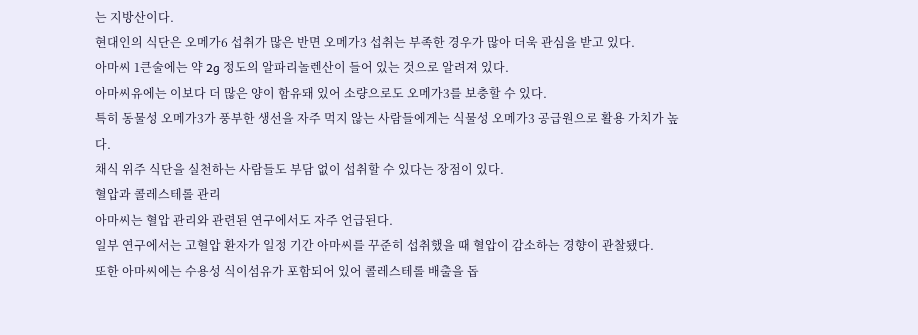는 지방산이다.
현대인의 식단은 오메가6 섭취가 많은 반면 오메가3 섭취는 부족한 경우가 많아 더욱 관심을 받고 있다.
아마씨 1큰술에는 약 2g 정도의 알파리놀렌산이 들어 있는 것으로 알려져 있다.
아마씨유에는 이보다 더 많은 양이 함유돼 있어 소량으로도 오메가3를 보충할 수 있다.
특히 동물성 오메가3가 풍부한 생선을 자주 먹지 않는 사람들에게는 식물성 오메가3 공급원으로 활용 가치가 높다.
채식 위주 식단을 실천하는 사람들도 부담 없이 섭취할 수 있다는 장점이 있다.
혈압과 콜레스테롤 관리
아마씨는 혈압 관리와 관련된 연구에서도 자주 언급된다.
일부 연구에서는 고혈압 환자가 일정 기간 아마씨를 꾸준히 섭취했을 때 혈압이 감소하는 경향이 관찰됐다.
또한 아마씨에는 수용성 식이섬유가 포함되어 있어 콜레스테롤 배출을 돕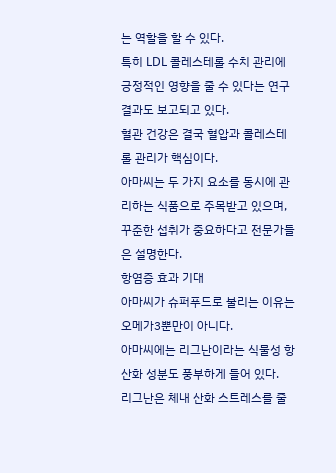는 역할을 할 수 있다.
특히 LDL 콜레스테롤 수치 관리에 긍정적인 영향을 줄 수 있다는 연구 결과도 보고되고 있다.
혈관 건강은 결국 혈압과 콜레스테롤 관리가 핵심이다.
아마씨는 두 가지 요소를 동시에 관리하는 식품으로 주목받고 있으며, 꾸준한 섭취가 중요하다고 전문가들은 설명한다.
항염증 효과 기대
아마씨가 슈퍼푸드로 불리는 이유는 오메가3뿐만이 아니다.
아마씨에는 리그난이라는 식물성 항산화 성분도 풍부하게 들어 있다.
리그난은 체내 산화 스트레스를 줄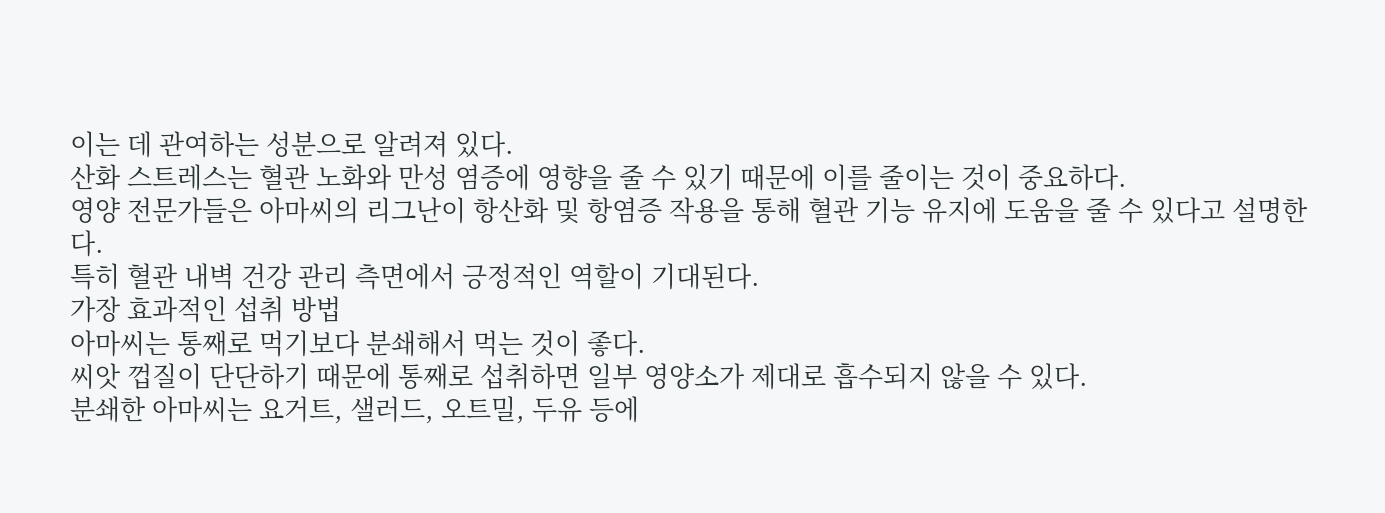이는 데 관여하는 성분으로 알려져 있다.
산화 스트레스는 혈관 노화와 만성 염증에 영향을 줄 수 있기 때문에 이를 줄이는 것이 중요하다.
영양 전문가들은 아마씨의 리그난이 항산화 및 항염증 작용을 통해 혈관 기능 유지에 도움을 줄 수 있다고 설명한다.
특히 혈관 내벽 건강 관리 측면에서 긍정적인 역할이 기대된다.
가장 효과적인 섭취 방법
아마씨는 통째로 먹기보다 분쇄해서 먹는 것이 좋다.
씨앗 껍질이 단단하기 때문에 통째로 섭취하면 일부 영양소가 제대로 흡수되지 않을 수 있다.
분쇄한 아마씨는 요거트, 샐러드, 오트밀, 두유 등에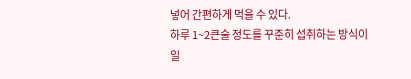넣어 간편하게 먹을 수 있다.
하루 1~2큰술 정도를 꾸준히 섭취하는 방식이 일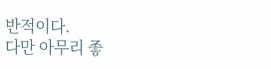반적이다.
다만 아무리 좋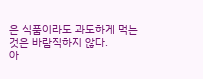은 식품이라도 과도하게 먹는 것은 바람직하지 않다.
아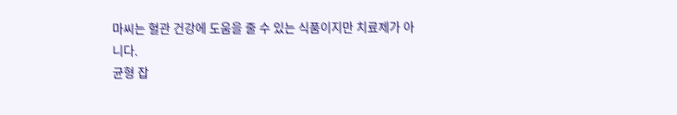마씨는 혈관 건강에 도움을 줄 수 있는 식품이지만 치료제가 아니다.
균형 잡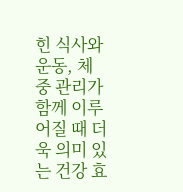힌 식사와 운동, 체중 관리가 함께 이루어질 때 더욱 의미 있는 건강 효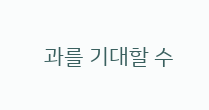과를 기대할 수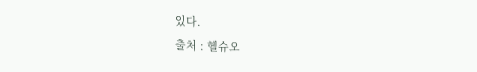있다.
출처 : 헬슈오